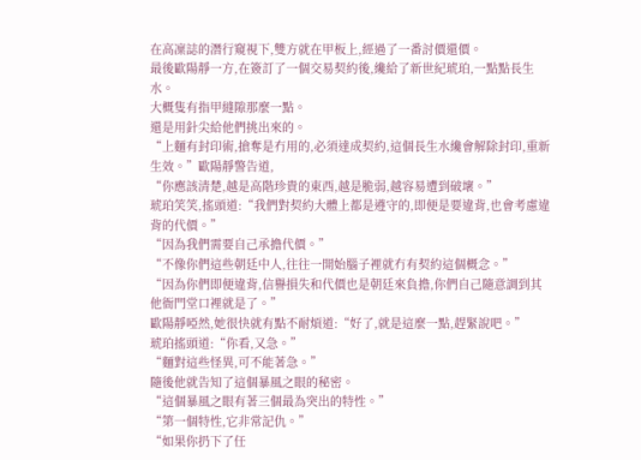在高凜誌的潛行窺視下,雙方就在甲板上,經過了一番討價還價。
最後歐陽靜一方,在簽訂了一個交易契約後,纔給了新世紀琥珀,一點點長生水。
大概隻有指甲縫隙那麼一點。
還是用針尖給他們挑出來的。
“上麵有封印術,搶奪是冇用的,必須達成契約,這個長生水纔會解除封印,重新生效。”歐陽靜警告道,
“你應該清楚,越是高階珍貴的東西,越是脆弱,越容易遭到破壞。”
琥珀笑笑,搖頭道:“我們對契約大體上都是遵守的,即便是要違背,也會考慮違背的代價。”
“因為我們需要自己承擔代價。”
“不像你們這些朝廷中人,往往一開始腦子裡就冇有契約這個概念。”
“因為你們即便違背,信譽損失和代價也是朝廷來負擔,你們自己隨意調到其他衙門堂口裡就是了。”
歐陽靜啞然,她很快就有點不耐煩道:“好了,就是這麼一點,趕緊說吧。”
琥珀搖頭道:“你看,又急。”
“麵對這些怪異,可不能著急。”
隨後他就告知了這個暴風之眼的秘密。
“這個暴風之眼有著三個最為突出的特性。”
“第一個特性,它非常記仇。”
“如果你扔下了任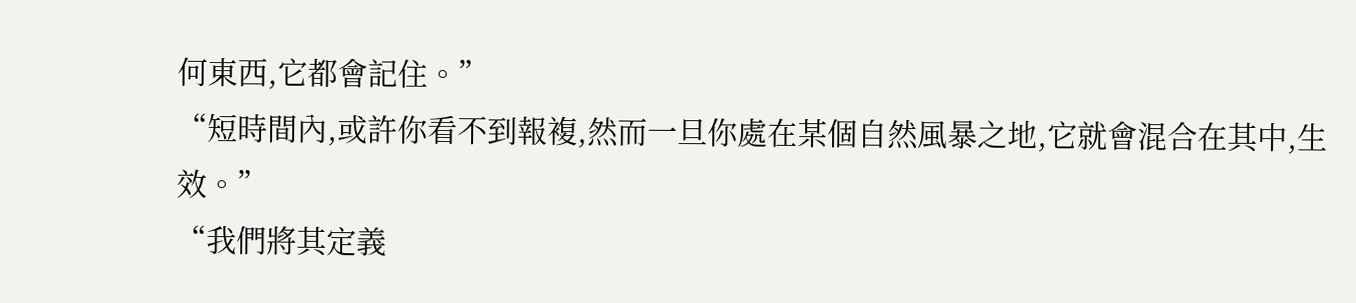何東西,它都會記住。”
“短時間內,或許你看不到報複,然而一旦你處在某個自然風暴之地,它就會混合在其中,生效。”
“我們將其定義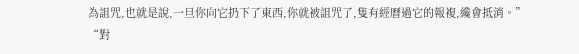為詛咒,也就是說,一旦你向它扔下了東西,你就被詛咒了,隻有經曆過它的報複,纔會抵消。”
“對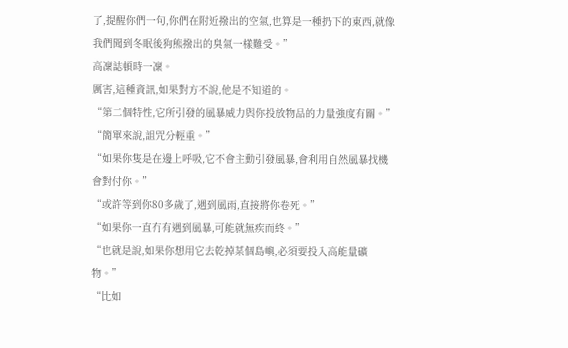了,提醒你們一句,你們在附近撥出的空氣,也算是一種扔下的東西,就像我們聞到冬眠後狗熊撥出的臭氣一樣難受。”
高凜誌頓時一凜。
厲害,這種資訊,如果對方不說,他是不知道的。
“第二個特性,它所引發的風暴威力與你投放物品的力量強度有關。”
“簡單來說,詛咒分輕重。”
“如果你隻是在邊上呼吸,它不會主動引發風暴,會利用自然風暴找機會對付你。”
“或許等到你80多歲了,遇到風雨,直接將你卷死。”
“如果你一直冇有遇到風暴,可能就無疾而終。”
“也就是說,如果你想用它去乾掉某個島嶼,必須要投入高能量礦物。”
“比如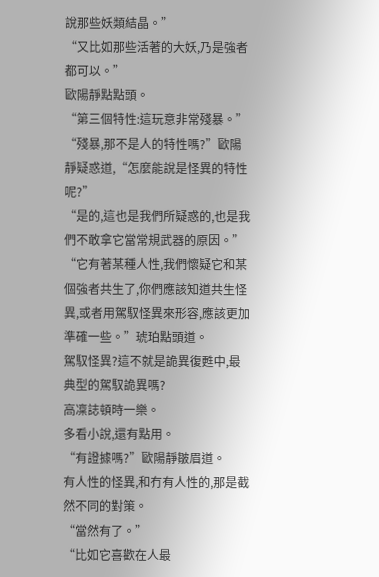說那些妖類結晶。”
“又比如那些活著的大妖,乃是強者都可以。”
歐陽靜點點頭。
“第三個特性:這玩意非常殘暴。”
“殘暴,那不是人的特性嗎?”歐陽靜疑惑道,“怎麼能說是怪異的特性呢?”
“是的,這也是我們所疑惑的,也是我們不敢拿它當常規武器的原因。”
“它有著某種人性,我們懷疑它和某個強者共生了,你們應該知道共生怪異,或者用駕馭怪異來形容,應該更加準確一些。”琥珀點頭道。
駕馭怪異?這不就是詭異復甦中,最典型的駕馭詭異嗎?
高凜誌頓時一樂。
多看小說,還有點用。
“有證據嗎?”歐陽靜皺眉道。
有人性的怪異,和冇有人性的,那是截然不同的對策。
“當然有了。”
“比如它喜歡在人最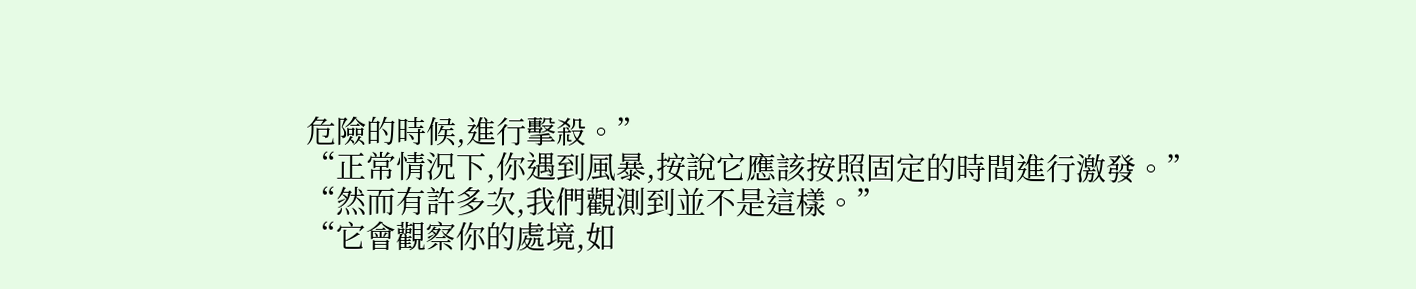危險的時候,進行擊殺。”
“正常情況下,你遇到風暴,按說它應該按照固定的時間進行激發。”
“然而有許多次,我們觀測到並不是這樣。”
“它會觀察你的處境,如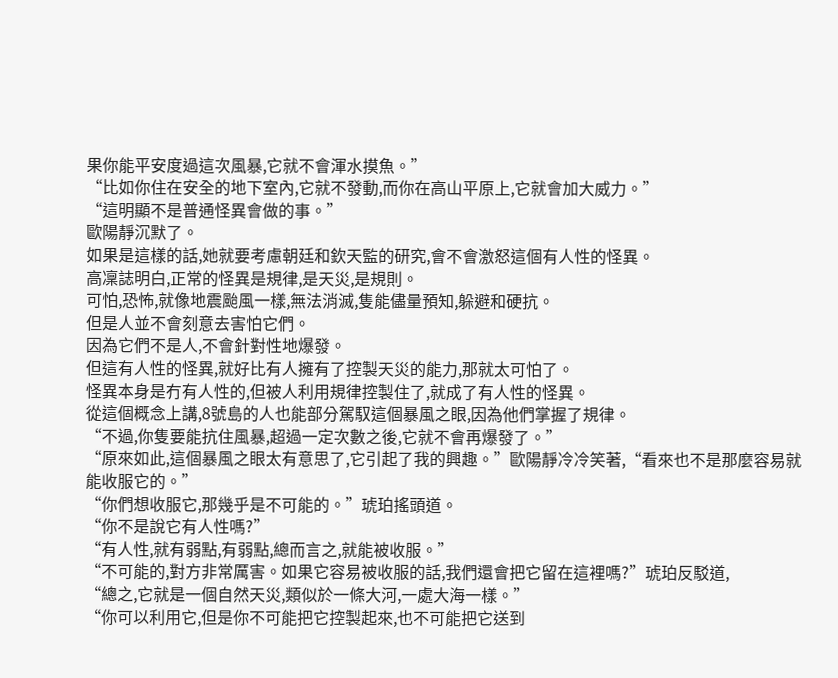果你能平安度過這次風暴,它就不會渾水摸魚。”
“比如你住在安全的地下室內,它就不發動,而你在高山平原上,它就會加大威力。”
“這明顯不是普通怪異會做的事。”
歐陽靜沉默了。
如果是這樣的話,她就要考慮朝廷和欽天監的研究,會不會激怒這個有人性的怪異。
高凜誌明白,正常的怪異是規律,是天災,是規則。
可怕,恐怖,就像地震颱風一樣,無法消滅,隻能儘量預知,躲避和硬抗。
但是人並不會刻意去害怕它們。
因為它們不是人,不會針對性地爆發。
但這有人性的怪異,就好比有人擁有了控製天災的能力,那就太可怕了。
怪異本身是冇有人性的,但被人利用規律控製住了,就成了有人性的怪異。
從這個概念上講,8號島的人也能部分駕馭這個暴風之眼,因為他們掌握了規律。
“不過,你隻要能抗住風暴,超過一定次數之後,它就不會再爆發了。”
“原來如此,這個暴風之眼太有意思了,它引起了我的興趣。”歐陽靜冷冷笑著,“看來也不是那麼容易就能收服它的。”
“你們想收服它,那幾乎是不可能的。”琥珀搖頭道。
“你不是說它有人性嗎?”
“有人性,就有弱點,有弱點,總而言之,就能被收服。”
“不可能的,對方非常厲害。如果它容易被收服的話,我們還會把它留在這裡嗎?”琥珀反駁道,
“總之,它就是一個自然天災,類似於一條大河,一處大海一樣。”
“你可以利用它,但是你不可能把它控製起來,也不可能把它送到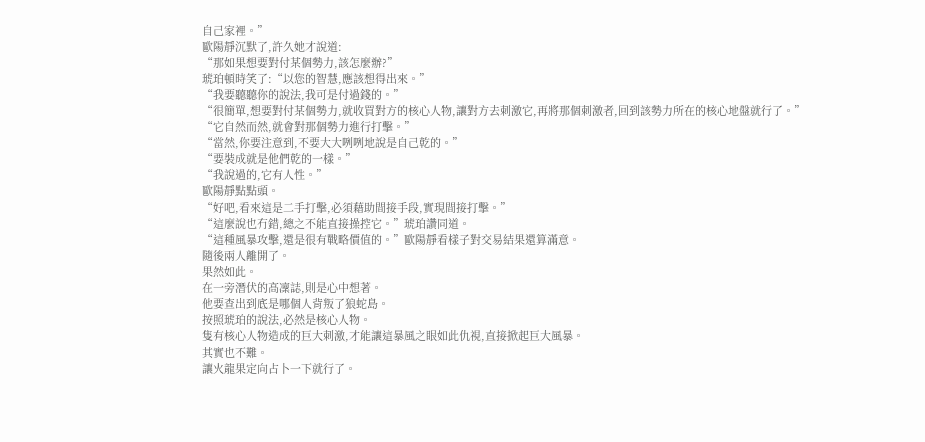自己家裡。”
歐陽靜沉默了,許久她才說道:
“那如果想要對付某個勢力,該怎麼辦?”
琥珀頓時笑了:“以您的智慧,應該想得出來。”
“我要聽聽你的說法,我可是付過錢的。”
“很簡單,想要對付某個勢力,就收買對方的核心人物,讓對方去刺激它,再將那個刺激者,回到該勢力所在的核心地盤就行了。”
“它自然而然,就會對那個勢力進行打擊。”
“當然,你要注意到,不要大大咧咧地說是自己乾的。”
“要裝成就是他們乾的一樣。”
“我說過的,它有人性。”
歐陽靜點點頭。
“好吧,看來這是二手打擊,必須藉助間接手段,實現間接打擊。”
“這麼說也冇錯,總之不能直接操控它。”琥珀讚同道。
“這種風暴攻擊,還是很有戰略價值的。”歐陽靜看樣子對交易結果還算滿意。
隨後兩人離開了。
果然如此。
在一旁潛伏的高凜誌,則是心中想著。
他要查出到底是哪個人背叛了狼蛇島。
按照琥珀的說法,必然是核心人物。
隻有核心人物造成的巨大刺激,才能讓這暴風之眼如此仇視,直接掀起巨大風暴。
其實也不難。
讓火龍果定向占卜一下就行了。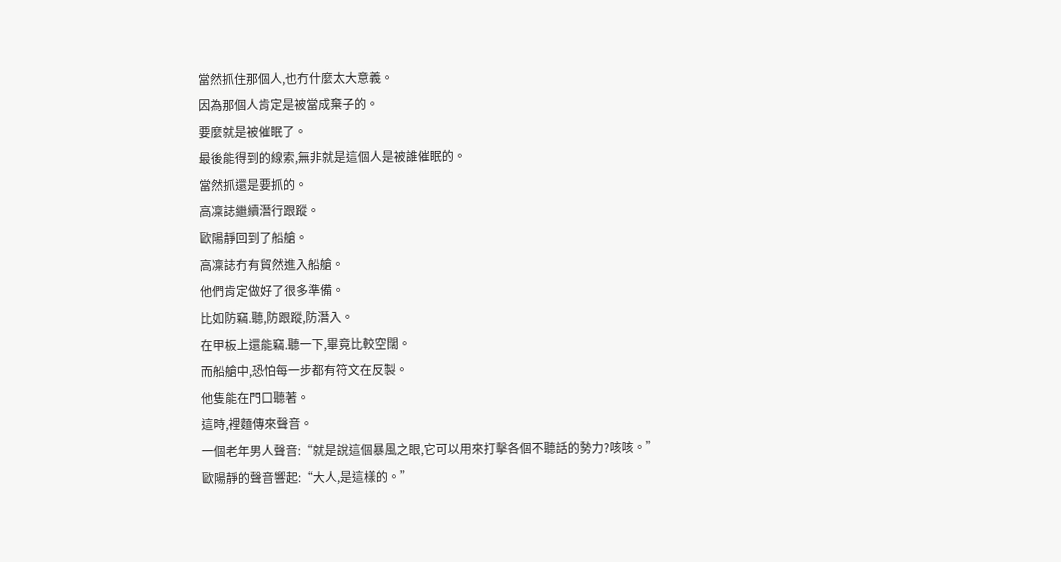當然抓住那個人,也冇什麼太大意義。
因為那個人肯定是被當成棄子的。
要麼就是被催眠了。
最後能得到的線索,無非就是這個人是被誰催眠的。
當然抓還是要抓的。
高凜誌繼續潛行跟蹤。
歐陽靜回到了船艙。
高凜誌冇有貿然進入船艙。
他們肯定做好了很多準備。
比如防竊.聽,防跟蹤,防潛入。
在甲板上還能竊.聽一下,畢竟比較空闊。
而船艙中,恐怕每一步都有符文在反製。
他隻能在門口聽著。
這時,裡麵傳來聲音。
一個老年男人聲音:“就是說這個暴風之眼,它可以用來打擊各個不聽話的勢力?咳咳。”
歐陽靜的聲音響起:“大人,是這樣的。”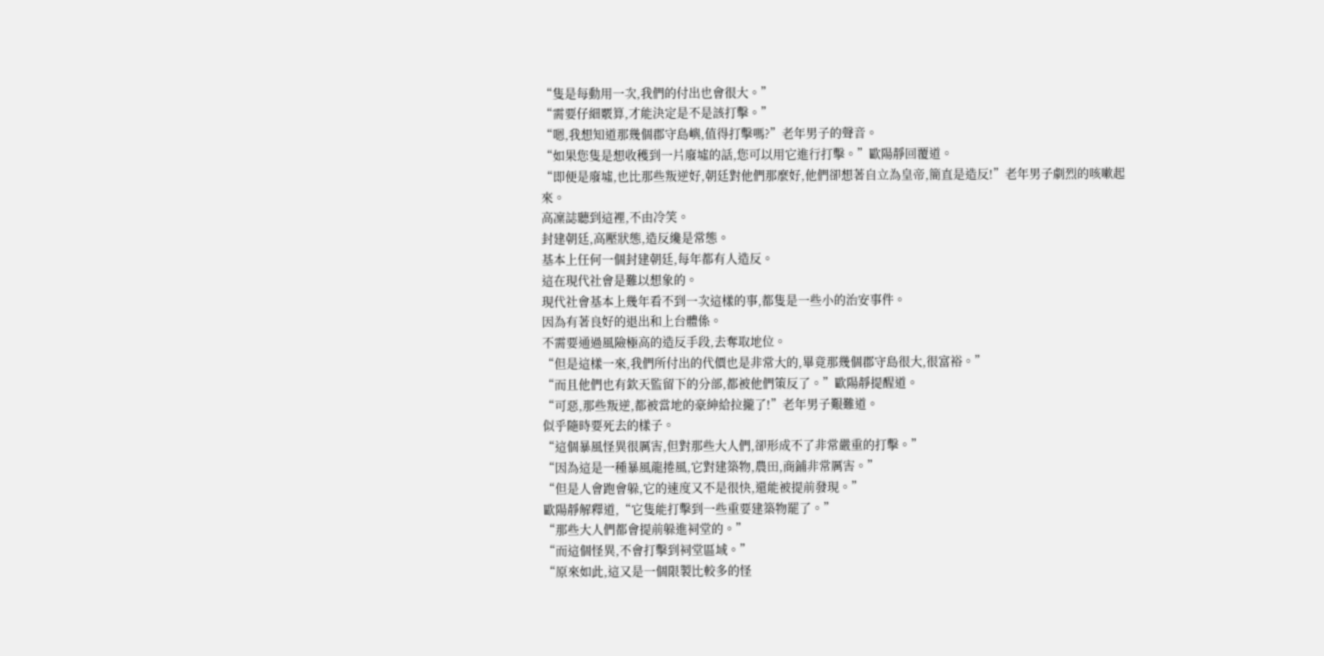“隻是每動用一次,我們的付出也會很大。”
“需要仔細覈算,才能決定是不是該打擊。”
“嗯,我想知道那幾個郡守島嶼,值得打擊嗎?”老年男子的聲音。
“如果您隻是想收穫到一片廢墟的話,您可以用它進行打擊。”歐陽靜回覆道。
“即便是廢墟,也比那些叛逆好,朝廷對他們那麼好,他們卻想著自立為皇帝,簡直是造反!”老年男子劇烈的咳嗽起來。
高凜誌聽到這裡,不由冷笑。
封建朝廷,高壓狀態,造反纔是常態。
基本上任何一個封建朝廷,每年都有人造反。
這在現代社會是難以想象的。
現代社會基本上幾年看不到一次這樣的事,都隻是一些小的治安事件。
因為有著良好的退出和上台體係。
不需要通過風險極高的造反手段,去奪取地位。
“但是這樣一來,我們所付出的代價也是非常大的,畢竟那幾個郡守島很大,很富裕。”
“而且他們也有欽天監留下的分部,都被他們策反了。”歐陽靜提醒道。
“可惡,那些叛逆,都被當地的豪紳給拉攏了!”老年男子艱難道。
似乎隨時要死去的樣子。
“這個暴風怪異很厲害,但對那些大人們,卻形成不了非常嚴重的打擊。”
“因為這是一種暴風龍捲風,它對建築物,農田,商鋪非常厲害。”
“但是人會跑會躲,它的速度又不是很快,還能被提前發現。”
歐陽靜解釋道,“它隻能打擊到一些重要建築物罷了。”
“那些大人們都會提前躲進祠堂的。”
“而這個怪異,不會打擊到祠堂區域。”
“原來如此,這又是一個限製比較多的怪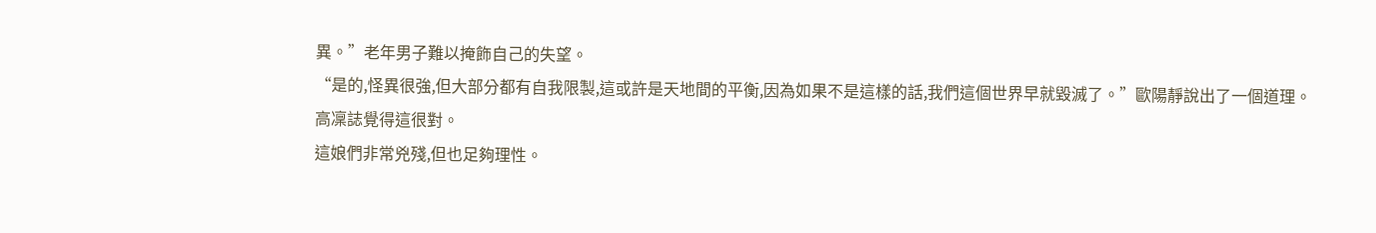異。”老年男子難以掩飾自己的失望。
“是的,怪異很強,但大部分都有自我限製,這或許是天地間的平衡,因為如果不是這樣的話,我們這個世界早就毀滅了。”歐陽靜說出了一個道理。
高凜誌覺得這很對。
這娘們非常兇殘,但也足夠理性。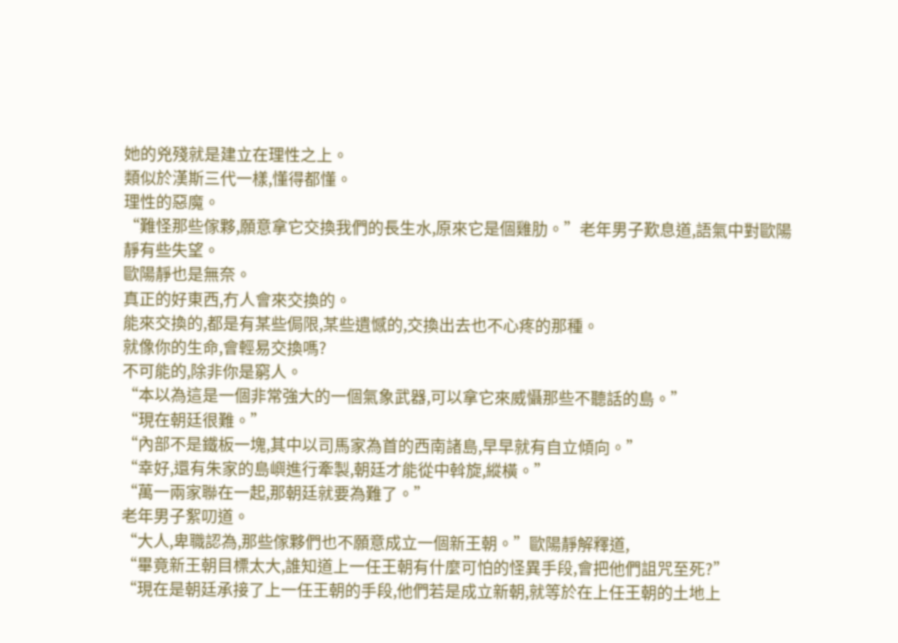她的兇殘就是建立在理性之上。
類似於漢斯三代一樣,懂得都懂。
理性的惡魔。
“難怪那些傢夥,願意拿它交換我們的長生水,原來它是個雞肋。”老年男子歎息道,語氣中對歐陽靜有些失望。
歐陽靜也是無奈。
真正的好東西,冇人會來交換的。
能來交換的,都是有某些侷限,某些遺憾的,交換出去也不心疼的那種。
就像你的生命,會輕易交換嗎?
不可能的,除非你是窮人。
“本以為這是一個非常強大的一個氣象武器,可以拿它來威懾那些不聽話的島。”
“現在朝廷很難。”
“內部不是鐵板一塊,其中以司馬家為首的西南諸島,早早就有自立傾向。”
“幸好,還有朱家的島嶼進行牽製,朝廷才能從中斡旋,縱橫。”
“萬一兩家聯在一起,那朝廷就要為難了。”
老年男子絮叨道。
“大人,卑職認為,那些傢夥們也不願意成立一個新王朝。”歐陽靜解釋道,
“畢竟新王朝目標太大,誰知道上一任王朝有什麼可怕的怪異手段,會把他們詛咒至死?”
“現在是朝廷承接了上一任王朝的手段,他們若是成立新朝,就等於在上任王朝的土地上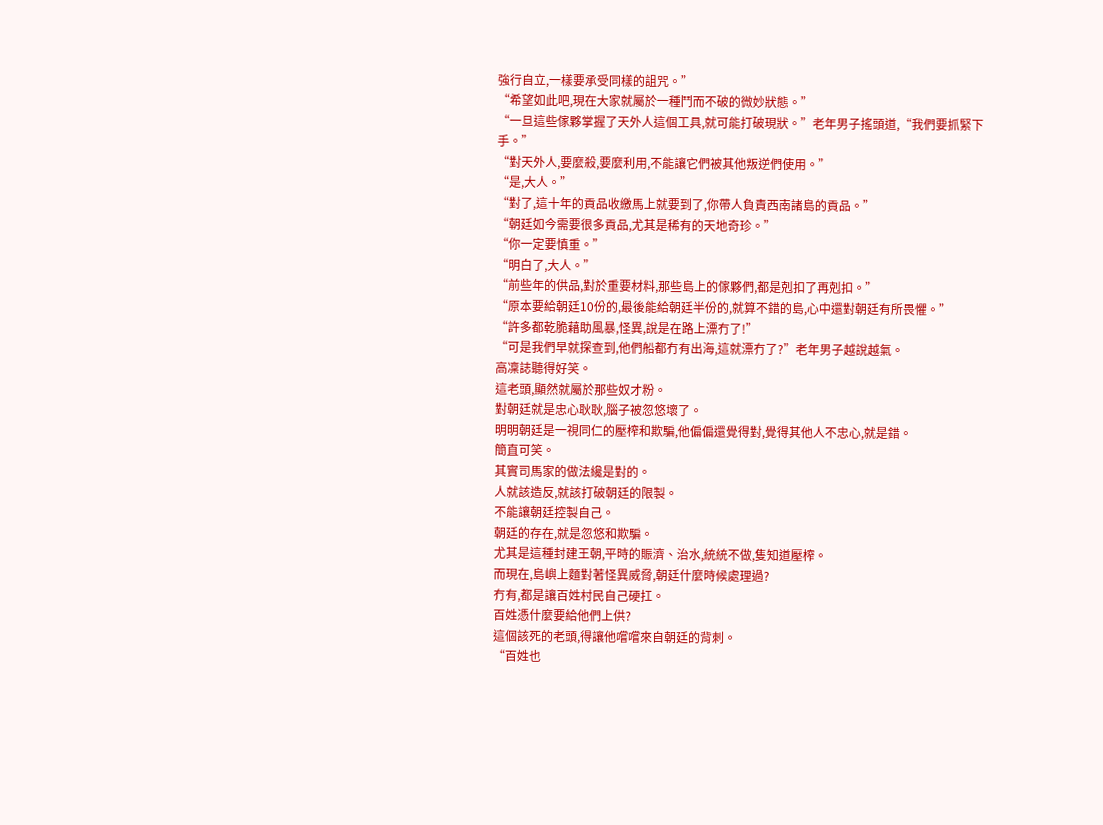強行自立,一樣要承受同樣的詛咒。”
“希望如此吧,現在大家就屬於一種鬥而不破的微妙狀態。”
“一旦這些傢夥掌握了天外人這個工具,就可能打破現狀。”老年男子搖頭道,“我們要抓緊下手。”
“對天外人,要麼殺,要麼利用,不能讓它們被其他叛逆們使用。”
“是,大人。”
“對了,這十年的貢品收繳馬上就要到了,你帶人負責西南諸島的貢品。”
“朝廷如今需要很多貢品,尤其是稀有的天地奇珍。”
“你一定要慎重。”
“明白了,大人。”
“前些年的供品,對於重要材料,那些島上的傢夥們,都是剋扣了再剋扣。”
“原本要給朝廷10份的,最後能給朝廷半份的,就算不錯的島,心中還對朝廷有所畏懼。”
“許多都乾脆藉助風暴,怪異,說是在路上漂冇了!”
“可是我們早就探查到,他們船都冇有出海,這就漂冇了?”老年男子越說越氣。
高凜誌聽得好笑。
這老頭,顯然就屬於那些奴才粉。
對朝廷就是忠心耿耿,腦子被忽悠壞了。
明明朝廷是一視同仁的壓榨和欺騙,他偏偏還覺得對,覺得其他人不忠心,就是錯。
簡直可笑。
其實司馬家的做法纔是對的。
人就該造反,就該打破朝廷的限製。
不能讓朝廷控製自己。
朝廷的存在,就是忽悠和欺騙。
尤其是這種封建王朝,平時的賑濟、治水,統統不做,隻知道壓榨。
而現在,島嶼上麵對著怪異威脅,朝廷什麼時候處理過?
冇有,都是讓百姓村民自己硬扛。
百姓憑什麼要給他們上供?
這個該死的老頭,得讓他嚐嚐來自朝廷的背刺。
“百姓也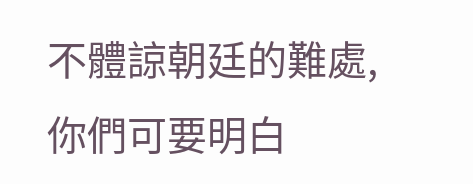不體諒朝廷的難處,你們可要明白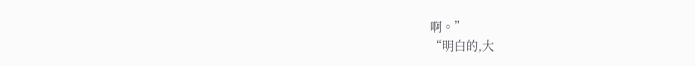啊。”
“明白的,大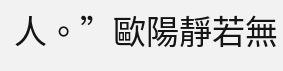人。”歐陽靜若無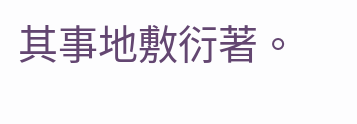其事地敷衍著。